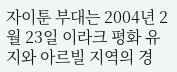자이툰 부대는 2004년 2월 23일 이라크 평화 유지와 아르빌 지역의 경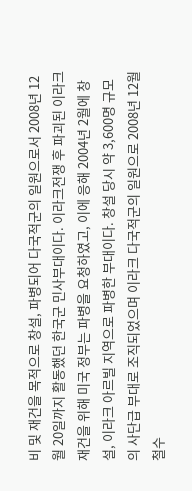비 및 재건을 목적으로 창설, 파병되어 다국적군의 일원으로서 2008년 12월 20일까지 활동했던 한국군 민사부대이다. 이라크전쟁 후 파괴된 이라크 재건을 위해 미국 정부는 파병을 요청하였고, 이에 응해 2004년 2월에 창설, 이라크 아르빌 지역으로 파병한 부대이다. 창설 당시 약 3,600명 규모의 사단급 부대로 조직되었으며 이라크 다국적군의 일원으로 2008년 12월 철수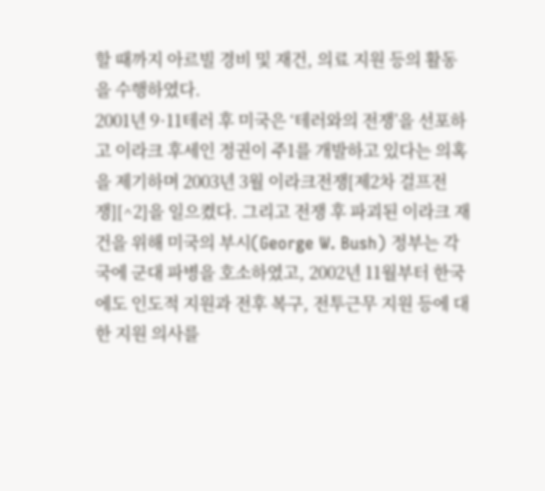할 때까지 아르빌 경비 및 재건, 의료 지원 등의 활동을 수행하였다.
2001년 9·11테러 후 미국은 ‘테러와의 전쟁’을 선포하고 이라크 후세인 정권이 주1를 개발하고 있다는 의혹을 제기하며 2003년 3월 이라크전쟁[제2차 걸프전쟁][^2]을 일으켰다. 그리고 전쟁 후 파괴된 이라크 재건을 위해 미국의 부시(George W. Bush) 정부는 각국에 군대 파병을 호소하였고, 2002년 11월부터 한국에도 인도적 지원과 전후 복구, 전투근무 지원 등에 대한 지원 의사를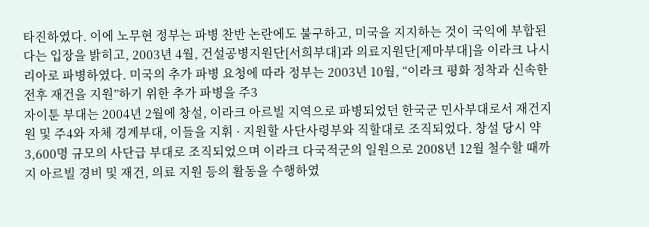타진하였다. 이에 노무현 정부는 파병 찬반 논란에도 불구하고, 미국을 지지하는 것이 국익에 부합된다는 입장을 밝히고, 2003년 4월, 건설공병지원단[서희부대]과 의료지원단[제마부대]을 이라크 나시리아로 파병하였다. 미국의 추가 파병 요청에 따라 정부는 2003년 10월, “이라크 평화 정착과 신속한 전후 재건을 지원”하기 위한 추가 파병을 주3
자이툰 부대는 2004년 2월에 창설, 이라크 아르빌 지역으로 파병되었던 한국군 민사부대로서 재건지원 및 주4와 자체 경계부대, 이들을 지휘 · 지원할 사단사령부와 직할대로 조직되었다. 창설 당시 약 3,600명 규모의 사단급 부대로 조직되었으며 이라크 다국적군의 일원으로 2008년 12월 철수할 때까지 아르빌 경비 및 재건, 의료 지원 등의 활동을 수행하였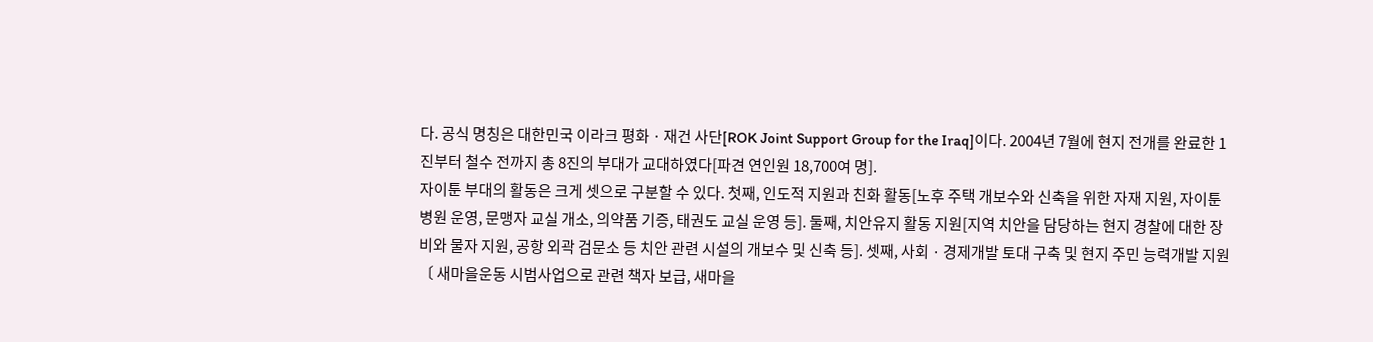다. 공식 명칭은 대한민국 이라크 평화 · 재건 사단[ROK Joint Support Group for the Iraq]이다. 2004년 7월에 현지 전개를 완료한 1진부터 철수 전까지 총 8진의 부대가 교대하였다[파견 연인원 18,700여 명].
자이툰 부대의 활동은 크게 셋으로 구분할 수 있다. 첫째, 인도적 지원과 친화 활동[노후 주택 개보수와 신축을 위한 자재 지원, 자이툰 병원 운영, 문맹자 교실 개소, 의약품 기증, 태권도 교실 운영 등]. 둘째, 치안유지 활동 지원[지역 치안을 담당하는 현지 경찰에 대한 장비와 물자 지원, 공항 외곽 검문소 등 치안 관련 시설의 개보수 및 신축 등]. 셋째, 사회 · 경제개발 토대 구축 및 현지 주민 능력개발 지원〔 새마을운동 시범사업으로 관련 책자 보급, 새마을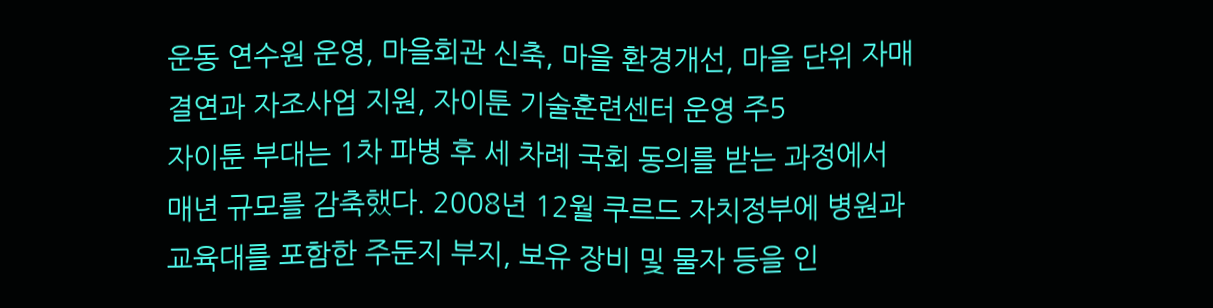운동 연수원 운영, 마을회관 신축, 마을 환경개선, 마을 단위 자매결연과 자조사업 지원, 자이툰 기술훈련센터 운영 주5
자이툰 부대는 1차 파병 후 세 차례 국회 동의를 받는 과정에서 매년 규모를 감축했다. 2008년 12월 쿠르드 자치정부에 병원과 교육대를 포함한 주둔지 부지, 보유 장비 및 물자 등을 인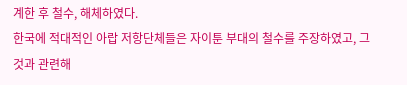계한 후 철수, 해체하였다.
한국에 적대적인 아랍 저항단체들은 자이툰 부대의 철수를 주장하였고, 그것과 관련해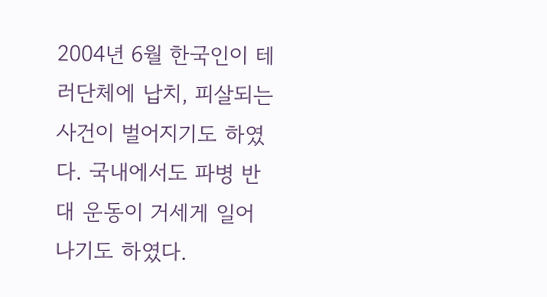2004년 6월 한국인이 테러단체에 납치, 피살되는 사건이 벌어지기도 하였다. 국내에서도 파병 반대 운동이 거세게 일어나기도 하였다.